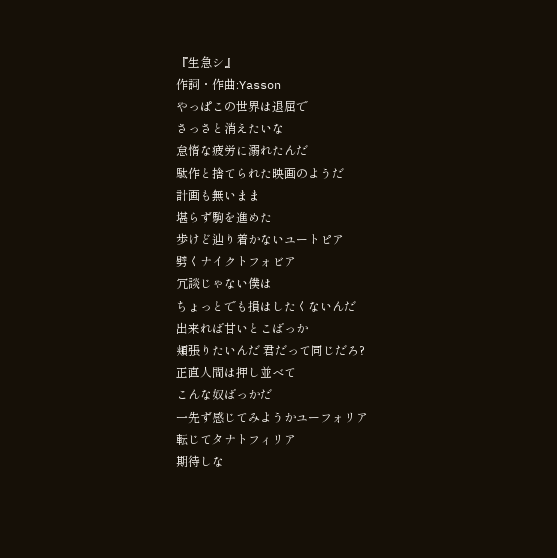『生急シ』
作詞・作曲:Yasson
やっぱこの世界は退屈で
さっさと消えたいな
怠惰な疲労に溺れたんだ
駄作と捨てられた映画のようだ
計画も無いまま
堪らず駒を進めた
歩けど辿り着かないユートピア
劈くナイクトフォビア
冗談じゃない僕は
ちょっとでも損はしたくないんだ
出来れば甘いとこばっか
頬張りたいんだ 君だって同じだろ?
正直人間は押し並べて
こんな奴ばっかだ
一先ず感じてみようかユーフォリア
転じてタナトフィリア
期待しな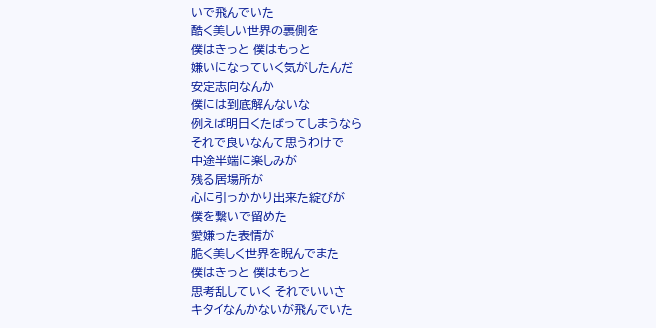いで飛んでいた
酷く美しい世界の裏側を
僕はきっと 僕はもっと
嫌いになっていく気がしたんだ
安定志向なんか
僕には到底解んないな
例えば明日くたばってしまうなら
それで良いなんて思うわけで
中途半端に楽しみが
残る居場所が
心に引っかかり出来た綻びが
僕を繋いで留めた
愛嫌った表情が
脆く美しく世界を睨んでまた
僕はきっと 僕はもっと
思考乱していく それでいいさ
キタイなんかないが飛んでいた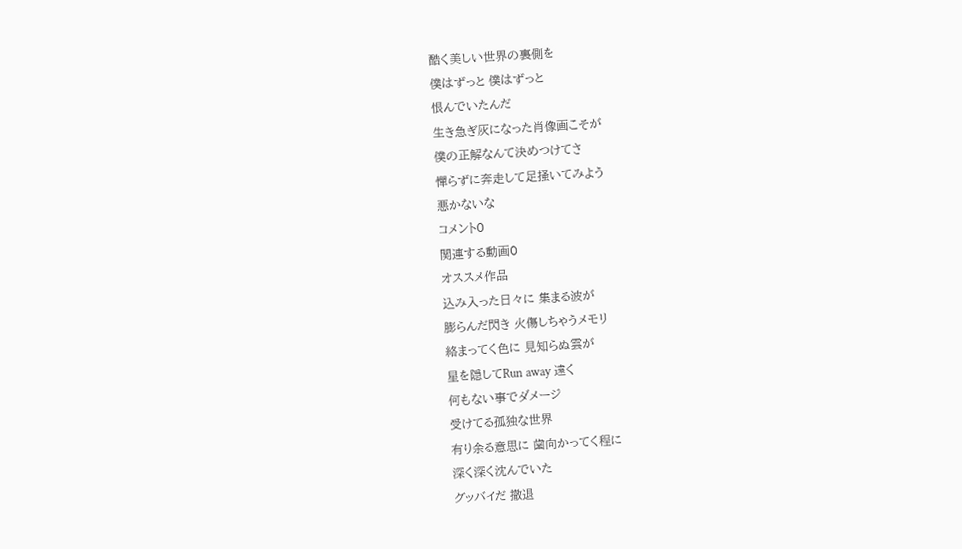酷く美しい世界の裏側を
僕はずっと 僕はずっと
恨んでいたんだ
生き急ぎ灰になった肖像画こそが
僕の正解なんて決めつけてさ
憚らずに奔走して足掻いてみよう
悪かないな
コメント0
関連する動画0
オススメ作品
込み入った日々に 集まる波が
膨らんだ閃き 火傷しちゃうメモリ
絡まってく色に 見知らぬ雲が
星を隠してRun away 遠く
何もない事でダメージ
受けてる孤独な世界
有り余る意思に 歯向かってく程に
深く深く沈んでいた
グッバイだ 撤退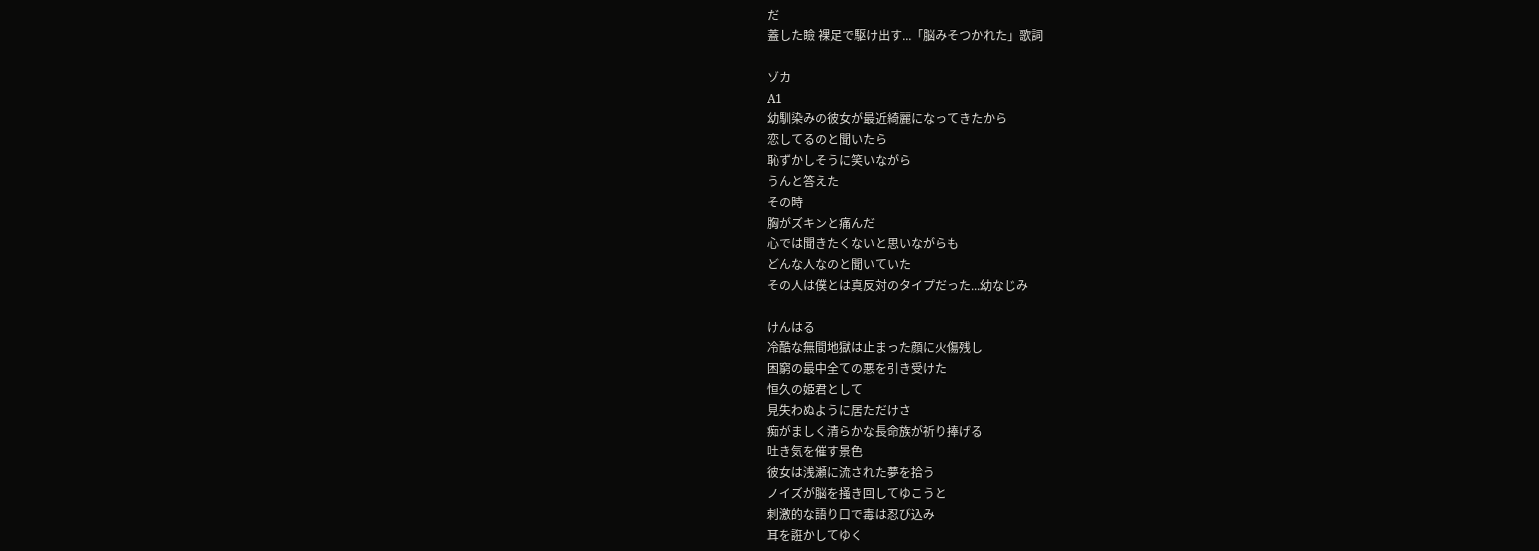だ
蓋した瞼 裸足で駆け出す...「脳みそつかれた」歌詞

ゾカ
A1
幼馴染みの彼女が最近綺麗になってきたから
恋してるのと聞いたら
恥ずかしそうに笑いながら
うんと答えた
その時
胸がズキンと痛んだ
心では聞きたくないと思いながらも
どんな人なのと聞いていた
その人は僕とは真反対のタイプだった...幼なじみ

けんはる
冷酷な無間地獄は止まった顔に火傷残し
困窮の最中全ての悪を引き受けた
恒久の姫君として
見失わぬように居ただけさ
痴がましく清らかな長命族が祈り捧げる
吐き気を催す景色
彼女は浅瀬に流された夢を拾う
ノイズが脳を掻き回してゆこうと
刺激的な語り口で毒は忍び込み
耳を誑かしてゆく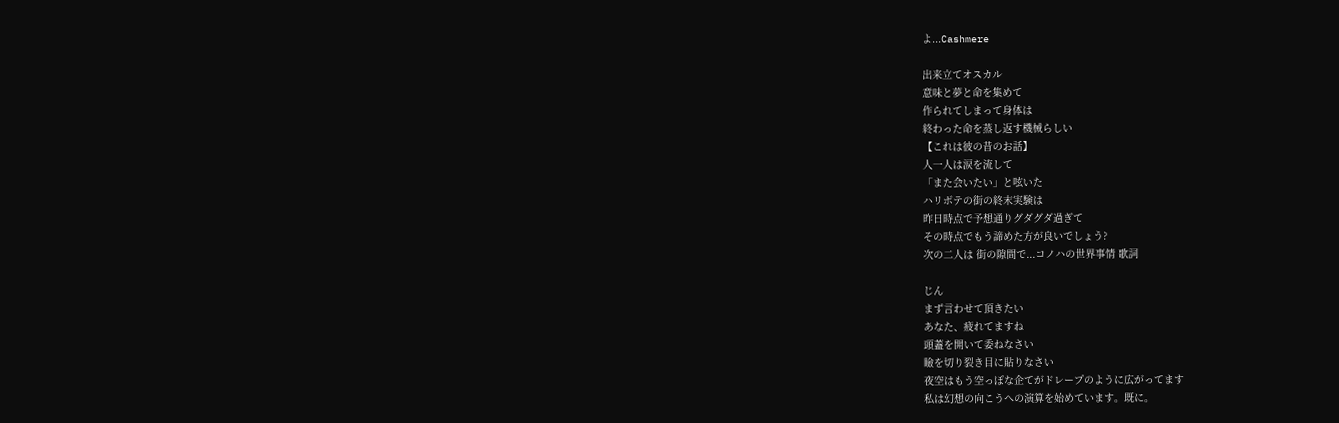よ...Cashmere

出来立てオスカル
意味と夢と命を集めて
作られてしまって身体は
終わった命を蒸し返す機械らしい
【これは彼の昔のお話】
人一人は涙を流して
「また会いたい」と呟いた
ハリボテの街の終末実験は
昨日時点で予想通りグダグダ過ぎて
その時点でもう諦めた方が良いでしょう?
次の二人は 街の隙間で...コノハの世界事情 歌詞

じん
まず言わせて頂きたい
あなた、疲れてますね
頭蓋を開いて委ねなさい
瞼を切り裂き目に貼りなさい
夜空はもう空っぽな企てがドレープのように広がってます
私は幻想の向こうへの演算を始めています。既に。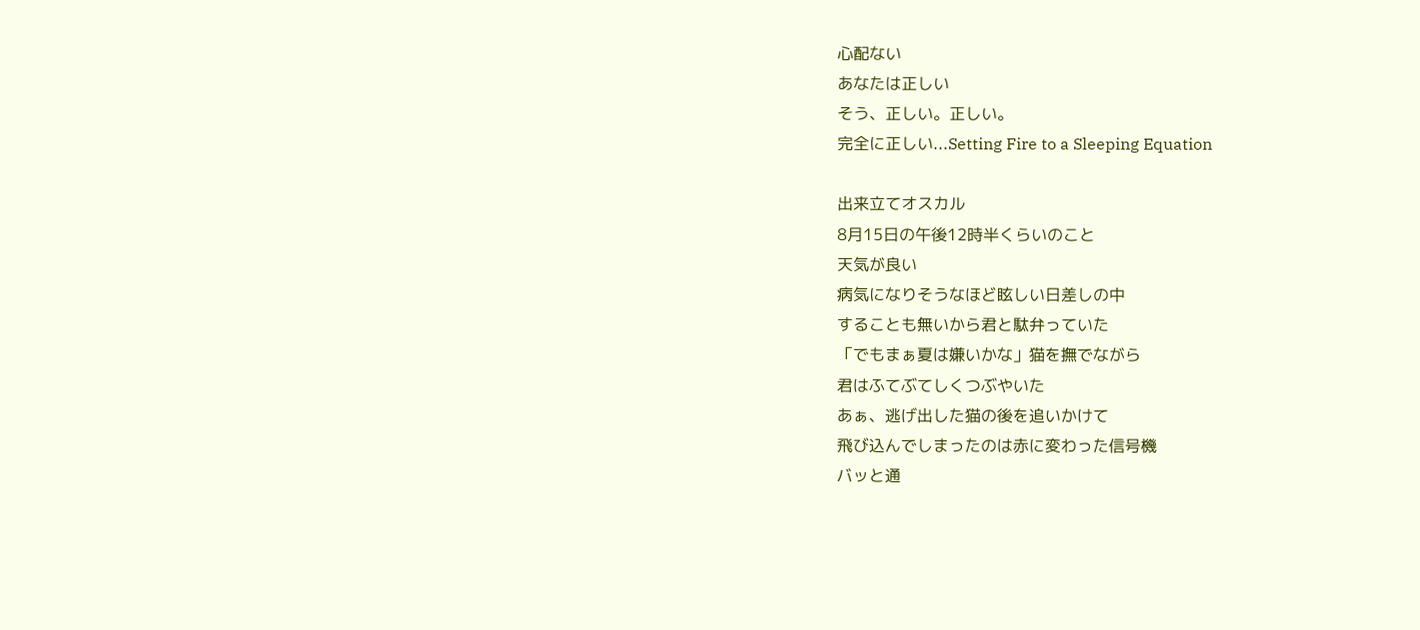心配ない
あなたは正しい
そう、正しい。正しい。
完全に正しい...Setting Fire to a Sleeping Equation

出来立てオスカル
8月15日の午後12時半くらいのこと
天気が良い
病気になりそうなほど眩しい日差しの中
することも無いから君と駄弁っていた
「でもまぁ夏は嫌いかな」猫を撫でながら
君はふてぶてしくつぶやいた
あぁ、逃げ出した猫の後を追いかけて
飛び込んでしまったのは赤に変わった信号機
バッと通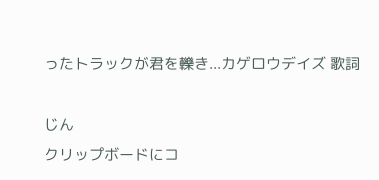ったトラックが君を轢き...カゲロウデイズ 歌詞

じん
クリップボードにコ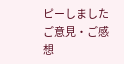ピーしました
ご意見・ご感想